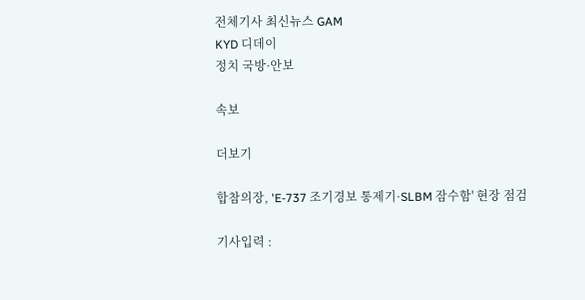전체기사 최신뉴스 GAM
KYD 디데이
정치 국방·안보

속보

더보기

합참의장, 'E-737 조기경보 통제기·SLBM 잠수함' 현장 점검

기사입력 :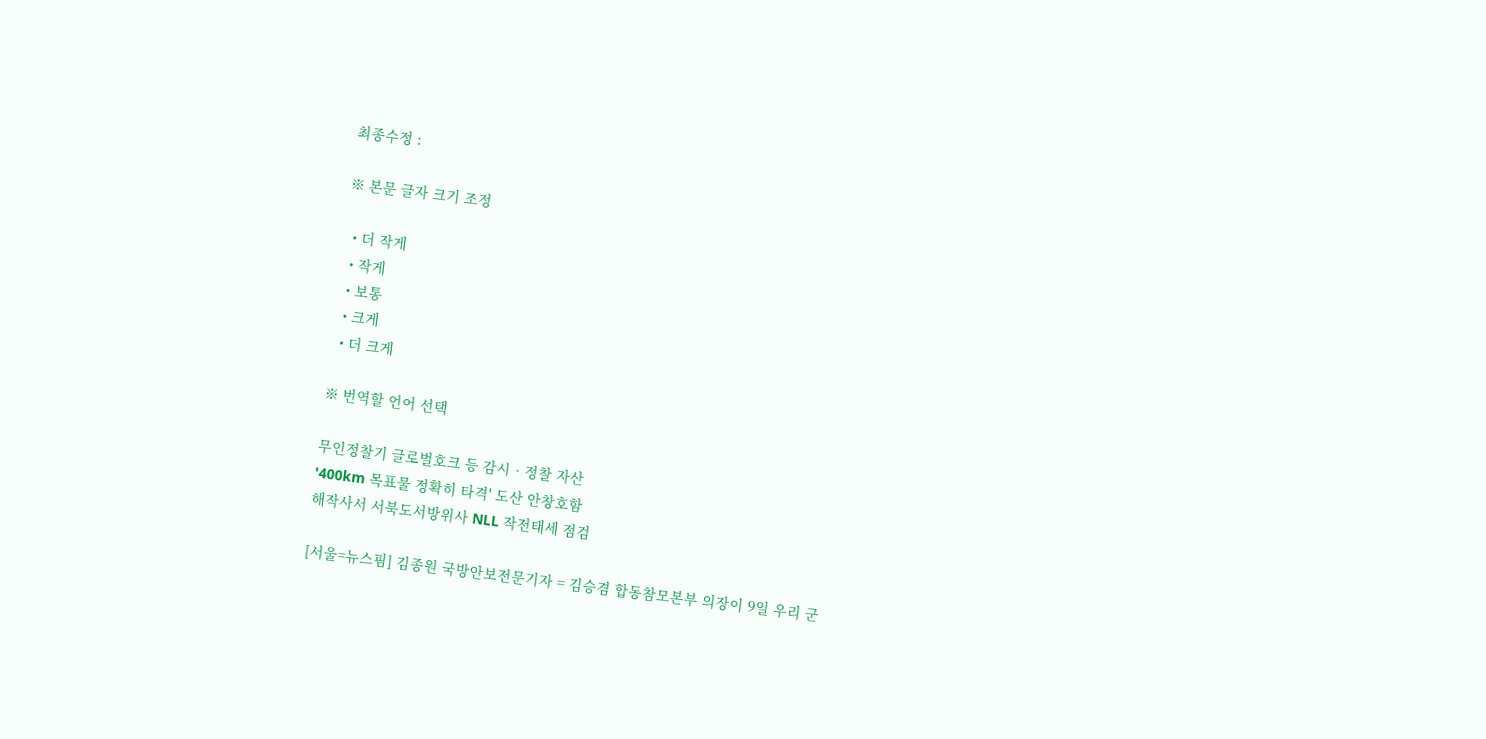최종수정 :

※ 본문 글자 크기 조정

  • 더 작게
  • 작게
  • 보통
  • 크게
  • 더 크게

※ 번역할 언어 선택

무인정찰기 글로벌호크 등 감시‧정찰 자산
'400km 목표물 정확히 타격' 도산 안창호함
해작사서 서북도서방위사 NLL 작전태세 점검

[서울=뉴스핌] 김종원 국방안보전문기자 = 김승겸 합동참모본부 의장이 9일 우리 군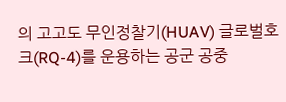의 고고도 무인정찰기(HUAV) 글로벌호크(RQ-4)를 운용하는 공군 공중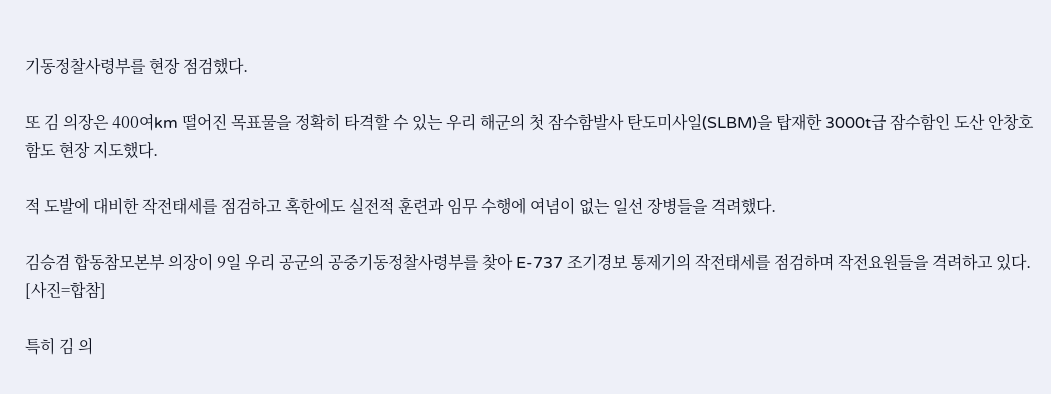기동정찰사령부를 현장 점검했다.

또 김 의장은 400여km 떨어진 목표물을 정확히 타격할 수 있는 우리 해군의 첫 잠수함발사 탄도미사일(SLBM)을 탑재한 3000t급 잠수함인 도산 안창호함도 현장 지도했다.

적 도발에 대비한 작전태세를 점검하고 혹한에도 실전적 훈련과 임무 수행에 여념이 없는 일선 장병들을 격려했다.

김승겸 합동참모본부 의장이 9일 우리 공군의 공중기동정찰사령부를 찾아 E-737 조기경보 통제기의 작전태세를 점검하며 작전요원들을 격려하고 있다. [사진=합참]

특히 김 의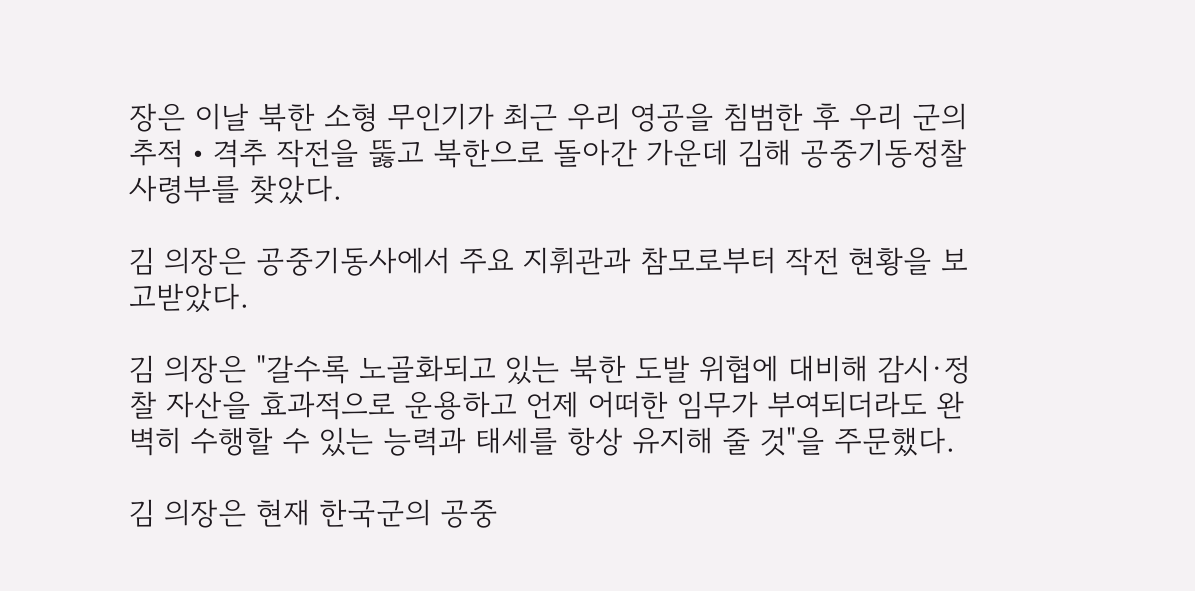장은 이날 북한 소형 무인기가 최근 우리 영공을 침범한 후 우리 군의 추적‧격추 작전을 뚫고 북한으로 돌아간 가운데 김해 공중기동정찰사령부를 찾았다.

김 의장은 공중기동사에서 주요 지휘관과 참모로부터 작전 현황을 보고받았다.

김 의장은 "갈수록 노골화되고 있는 북한 도발 위협에 대비해 감시·정찰 자산을 효과적으로 운용하고 언제 어떠한 임무가 부여되더라도 완벽히 수행할 수 있는 능력과 태세를 항상 유지해 줄 것"을 주문했다.

김 의장은 현재 한국군의 공중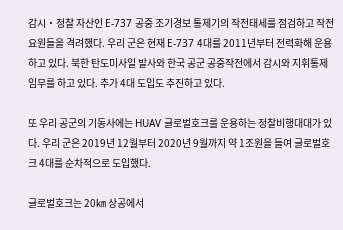감시‧정찰 자산인 E-737 공중 조기경보 통제기의 작전태세를 점검하고 작전요원들을 격려했다. 우리 군은 현재 E-737 4대를 2011년부터 전력화해 운용하고 있다. 북한 탄도미사일 발사와 한국 공군 공중작전에서 감시와 지휘통제 임무를 하고 있다. 추가 4대 도입도 추진하고 있다.

또 우리 공군의 기동사에는 HUAV 글로벌호크를 운용하는 정찰비행대대가 있다. 우리 군은 2019년 12월부터 2020년 9월까지 약 1조원을 들여 글로벌호크 4대를 순차적으로 도입했다.

글로벌호크는 20㎞ 상공에서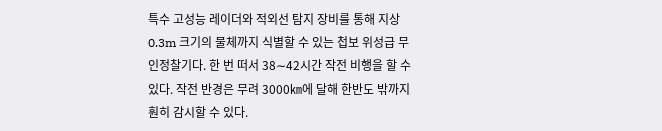특수 고성능 레이더와 적외선 탐지 장비를 통해 지상 0.3m 크기의 물체까지 식별할 수 있는 첩보 위성급 무인정찰기다. 한 번 떠서 38∼42시간 작전 비행을 할 수 있다. 작전 반경은 무려 3000㎞에 달해 한반도 밖까지 훤히 감시할 수 있다.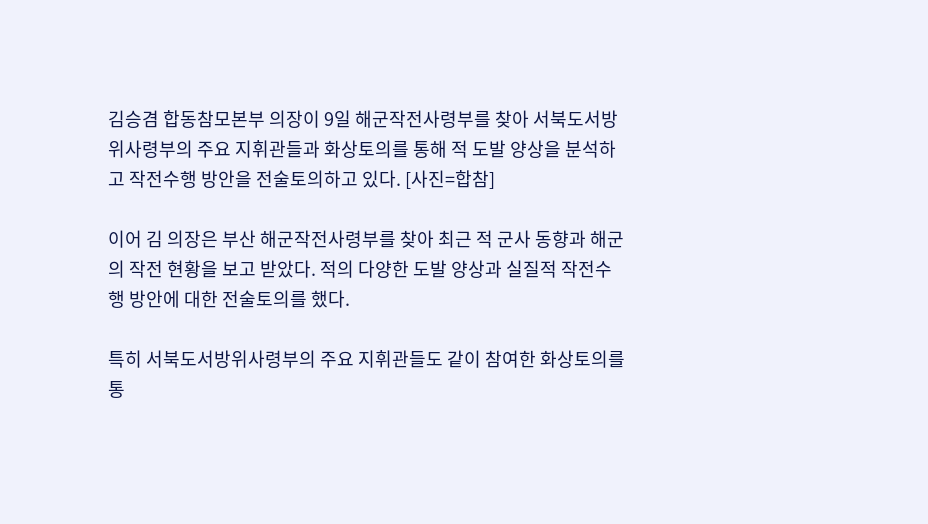김승겸 합동참모본부 의장이 9일 해군작전사령부를 찾아 서북도서방위사령부의 주요 지휘관들과 화상토의를 통해 적 도발 양상을 분석하고 작전수행 방안을 전술토의하고 있다. [사진=합참]

이어 김 의장은 부산 해군작전사령부를 찾아 최근 적 군사 동향과 해군의 작전 현황을 보고 받았다. 적의 다양한 도발 양상과 실질적 작전수행 방안에 대한 전술토의를 했다.

특히 서북도서방위사령부의 주요 지휘관들도 같이 참여한 화상토의를 통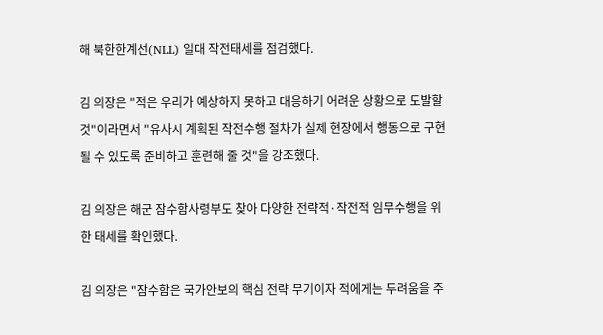해 북한한계선(NLL) 일대 작전태세를 점검했다.

김 의장은 "적은 우리가 예상하지 못하고 대응하기 어려운 상황으로 도발할 것"이라면서 "유사시 계획된 작전수행 절차가 실제 현장에서 행동으로 구현될 수 있도록 준비하고 훈련해 줄 것"을 강조했다.

김 의장은 해군 잠수함사령부도 찾아 다양한 전략적·작전적 임무수행을 위한 태세를 확인했다.

김 의장은 "잠수함은 국가안보의 핵심 전략 무기이자 적에게는 두려움을 주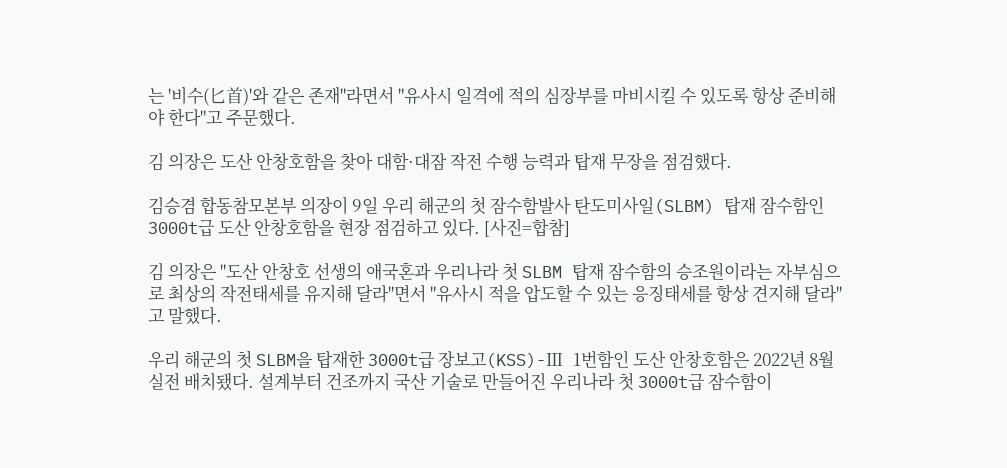는 '비수(匕首)'와 같은 존재"라면서 "유사시 일격에 적의 심장부를 마비시킬 수 있도록 항상 준비해야 한다"고 주문했다.

김 의장은 도산 안창호함을 찾아 대함·대잠 작전 수행 능력과 탑재 무장을 점검했다.

김승겸 합동참모본부 의장이 9일 우리 해군의 첫 잠수함발사 탄도미사일(SLBM) 탑재 잠수함인 3000t급 도산 안창호함을 현장 점검하고 있다. [사진=합참]

김 의장은 "도산 안창호 선생의 애국혼과 우리나라 첫 SLBM 탑재 잠수함의 승조원이라는 자부심으로 최상의 작전태세를 유지해 달라"면서 "유사시 적을 압도할 수 있는 응징태세를 항상 견지해 달라"고 말했다.

우리 해군의 첫 SLBM을 탑재한 3000t급 장보고(KSS)-Ⅲ 1번함인 도산 안창호함은 2022년 8월 실전 배치됐다. 설계부터 건조까지 국산 기술로 만들어진 우리나라 첫 3000t급 잠수함이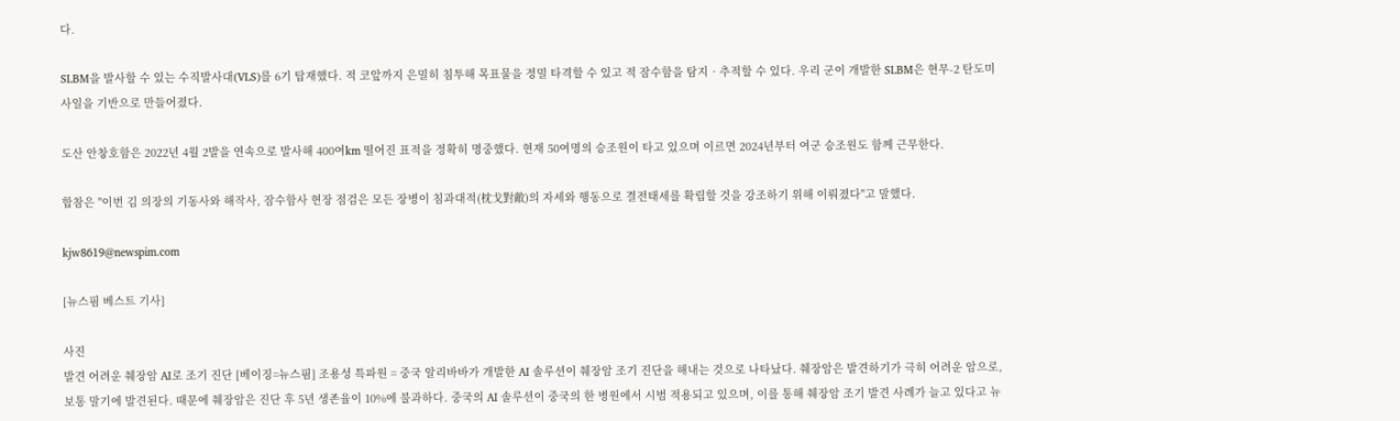다.

SLBM을 발사할 수 있는 수직발사대(VLS)를 6기 탑재했다. 적 코앞까지 은밀히 침투해 목표물을 정밀 타격할 수 있고 적 잠수함을 탐지‧추적할 수 있다. 우리 군이 개발한 SLBM은 현무-2 탄도미사일을 기반으로 만들어졌다.

도산 안창호함은 2022년 4월 2발을 연속으로 발사해 400여km 떨어진 표적을 정확히 명중했다. 현재 50여명의 승조원이 타고 있으며 이르면 2024년부터 여군 승조원도 함께 근무한다.

합참은 "이번 김 의장의 기동사와 해작사, 잠수함사 현장 점검은 모든 장병이 침과대적(枕戈對敵)의 자세와 행동으로 결전태세를 확립할 것을 강조하기 위해 이뤄졌다"고 말했다.

kjw8619@newspim.com

[뉴스핌 베스트 기사]

사진
발견 어려운 췌장암 AI로 조기 진단 [베이징=뉴스핌] 조용성 특파원 = 중국 알리바바가 개발한 AI 솔루션이 췌장암 조기 진단을 해내는 것으로 나타났다. 췌장암은 발견하기가 극히 어려운 암으로, 보통 말기에 발견된다. 때문에 췌장암은 진단 후 5년 생존율이 10%에 불과하다. 중국의 AI 솔루션이 중국의 한 병원에서 시범 적용되고 있으며, 이를 통해 췌장암 조기 발견 사례가 늘고 있다고 뉴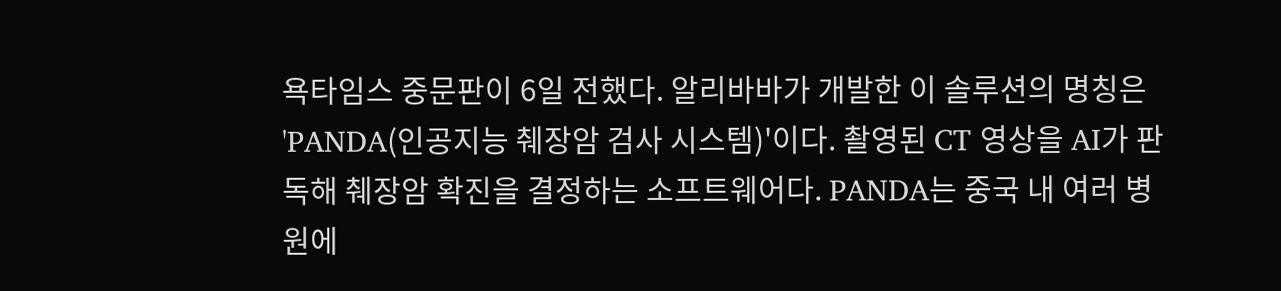욕타임스 중문판이 6일 전했다. 알리바바가 개발한 이 솔루션의 명칭은 'PANDA(인공지능 췌장암 검사 시스템)'이다. 촬영된 CT 영상을 AI가 판독해 췌장암 확진을 결정하는 소프트웨어다. PANDA는 중국 내 여러 병원에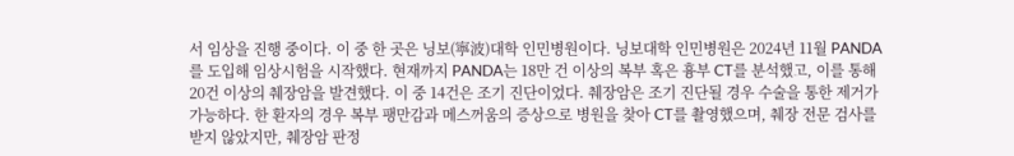서 임상을 진행 중이다. 이 중 한 곳은 닝보(寧波)대학 인민병원이다. 닝보대학 인민병원은 2024년 11월 PANDA를 도입해 임상시험을 시작했다. 현재까지 PANDA는 18만 건 이상의 복부 혹은 흉부 CT를 분석했고, 이를 통해 20건 이상의 췌장암을 발견했다. 이 중 14건은 조기 진단이었다. 췌장암은 조기 진단될 경우 수술을 통한 제거가 가능하다. 한 환자의 경우 복부 팽만감과 메스꺼움의 증상으로 병원을 찾아 CT를 촬영했으며, 췌장 전문 검사를 받지 않았지만, 췌장암 판정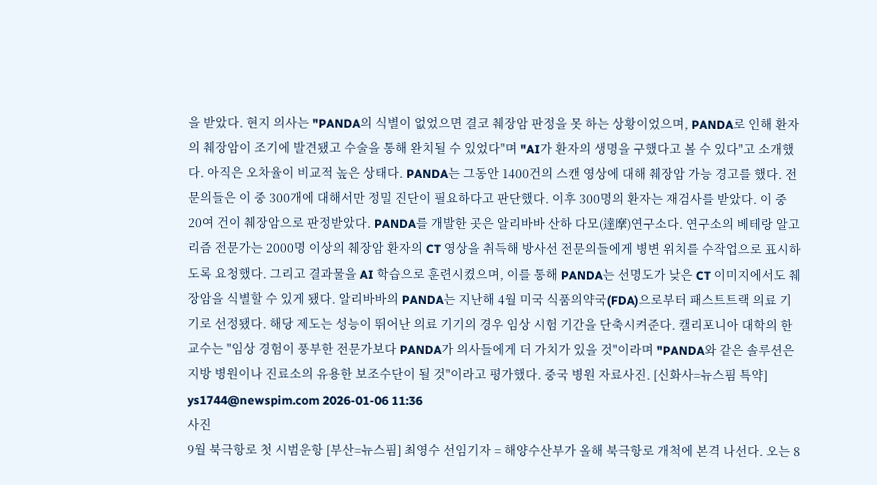을 받았다. 현지 의사는 "PANDA의 식별이 없었으면 결코 췌장암 판정을 못 하는 상황이었으며, PANDA로 인해 환자의 췌장암이 조기에 발견됐고 수술을 통해 완치될 수 있었다"며 "AI가 환자의 생명을 구했다고 볼 수 있다"고 소개했다. 아직은 오차율이 비교적 높은 상태다. PANDA는 그동안 1400건의 스캔 영상에 대해 췌장암 가능 경고를 했다. 전문의들은 이 중 300개에 대해서만 정밀 진단이 필요하다고 판단했다. 이후 300명의 환자는 재검사를 받았다. 이 중 20여 건이 췌장암으로 판정받았다. PANDA를 개발한 곳은 알리바바 산하 다모(達摩)연구소다. 연구소의 베테랑 알고리즘 전문가는 2000명 이상의 췌장암 환자의 CT 영상을 취득해 방사선 전문의들에게 병변 위치를 수작업으로 표시하도록 요청했다. 그리고 결과물을 AI 학습으로 훈련시켰으며, 이를 통해 PANDA는 선명도가 낮은 CT 이미지에서도 췌장암을 식별할 수 있게 됐다. 알리바바의 PANDA는 지난해 4월 미국 식품의약국(FDA)으로부터 패스트트랙 의료 기기로 선정됐다. 해당 제도는 성능이 뛰어난 의료 기기의 경우 임상 시험 기간을 단축시켜준다. 캘리포니아 대학의 한 교수는 "임상 경험이 풍부한 전문가보다 PANDA가 의사들에게 더 가치가 있을 것"이라며 "PANDA와 같은 솔루션은 지방 병원이나 진료소의 유용한 보조수단이 될 것"이라고 평가했다. 중국 병원 자료사진. [신화사=뉴스핌 특약] ys1744@newspim.com 2026-01-06 11:36
사진
9월 북극항로 첫 시범운항 [부산=뉴스핌] 최영수 선임기자 = 해양수산부가 올해 북극항로 개척에 본격 나선다. 오는 8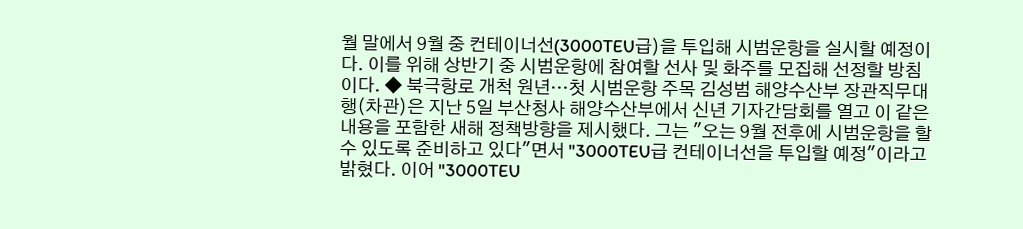월 말에서 9월 중 컨테이너선(3000TEU급)을 투입해 시범운항을 실시할 예정이다. 이를 위해 상반기 중 시범운항에 참여할 선사 및 화주를 모집해 선정할 방침이다. ◆ 북극항로 개척 원년…첫 시범운항 주목 김성범 해양수산부 장관직무대행(차관)은 지난 5일 부산청사 해양수산부에서 신년 기자간담회를 열고 이 같은 내용을 포함한 새해 정책방향을 제시했다. 그는 "오는 9월 전후에 시범운항을 할 수 있도록 준비하고 있다"면서 "3000TEU급 컨테이너선을 투입할 예정"이라고 밝혔다. 이어 "3000TEU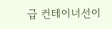급 컨테이너선이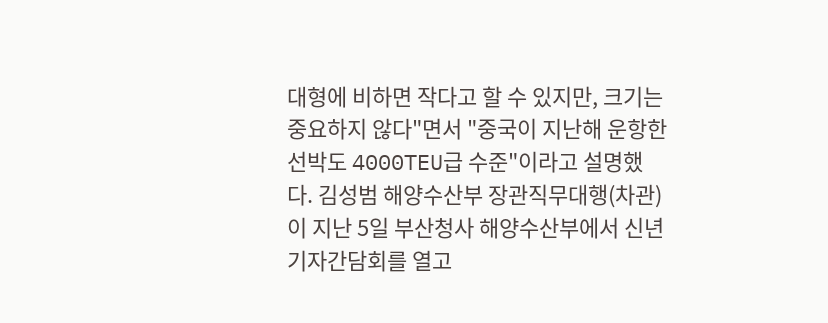대형에 비하면 작다고 할 수 있지만, 크기는 중요하지 않다"면서 "중국이 지난해 운항한 선박도 4000TEU급 수준"이라고 설명했다. 김성범 해양수산부 장관직무대행(차관)이 지난 5일 부산청사 해양수산부에서 신년 기자간담회를 열고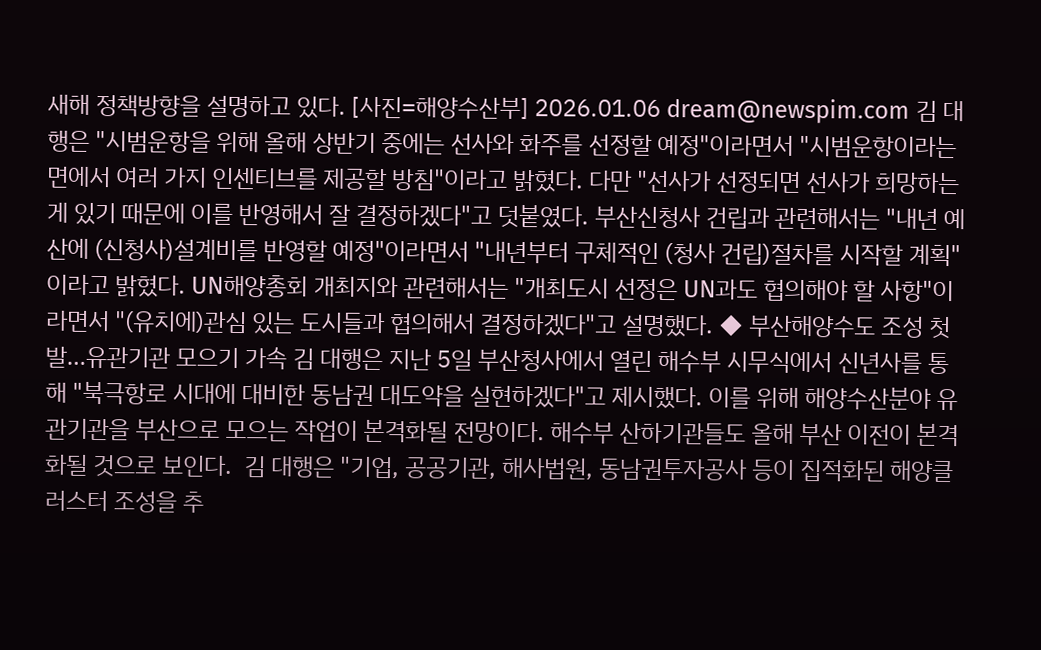새해 정책방향을 설명하고 있다. [사진=해양수산부] 2026.01.06 dream@newspim.com 김 대행은 "시범운항을 위해 올해 상반기 중에는 선사와 화주를 선정할 예정"이라면서 "시범운항이라는 면에서 여러 가지 인센티브를 제공할 방침"이라고 밝혔다. 다만 "선사가 선정되면 선사가 희망하는 게 있기 때문에 이를 반영해서 잘 결정하겠다"고 덧붙였다. 부산신청사 건립과 관련해서는 "내년 예산에 (신청사)설계비를 반영할 예정"이라면서 "내년부터 구체적인 (청사 건립)절차를 시작할 계획"이라고 밝혔다. UN해양총회 개최지와 관련해서는 "개최도시 선정은 UN과도 협의해야 할 사항"이라면서 "(유치에)관심 있는 도시들과 협의해서 결정하겠다"고 설명했다. ◆ 부산해양수도 조성 첫발…유관기관 모으기 가속 김 대행은 지난 5일 부산청사에서 열린 해수부 시무식에서 신년사를 통해 "북극항로 시대에 대비한 동남권 대도약을 실현하겠다"고 제시했다. 이를 위해 해양수산분야 유관기관을 부산으로 모으는 작업이 본격화될 전망이다. 해수부 산하기관들도 올해 부산 이전이 본격화될 것으로 보인다.  김 대행은 "기업, 공공기관, 해사법원, 동남권투자공사 등이 집적화된 해양클러스터 조성을 추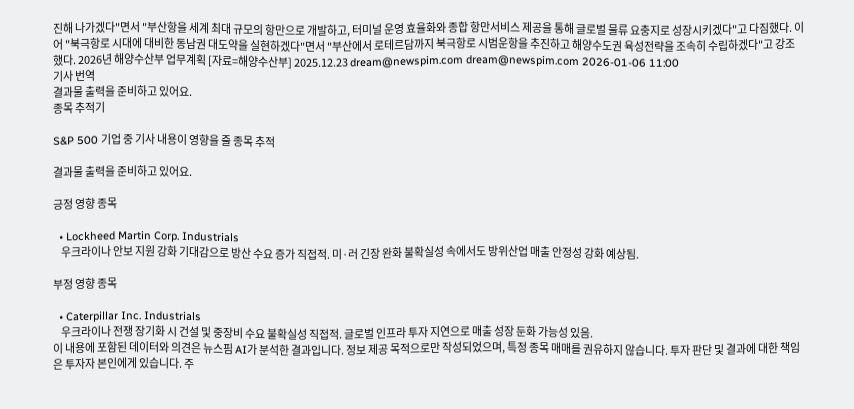진해 나가겠다"면서 "부산항을 세계 최대 규모의 항만으로 개발하고, 터미널 운영 효율화와 종합 항만서비스 제공을 통해 글로벌 물류 요충지로 성장시키겠다"고 다짐했다. 이어 "북극항로 시대에 대비한 동남권 대도약을 실현하겠다"면서 "부산에서 로테르담까지 북극항로 시범운항을 추진하고 해양수도권 육성전략을 조속히 수립하겠다"고 강조했다. 2026년 해양수산부 업무계획 [자료=해양수산부] 2025.12.23 dream@newspim.com dream@newspim.com 2026-01-06 11:00
기사 번역
결과물 출력을 준비하고 있어요.
종목 추적기

S&P 500 기업 중 기사 내용이 영향을 줄 종목 추적

결과물 출력을 준비하고 있어요.

긍정 영향 종목

  • Lockheed Martin Corp. Industrials
    우크라이나 안보 지원 강화 기대감으로 방산 수요 증가 직접적. 미·러 긴장 완화 불확실성 속에서도 방위산업 매출 안정성 강화 예상됨.

부정 영향 종목

  • Caterpillar Inc. Industrials
    우크라이나 전쟁 장기화 시 건설 및 중장비 수요 불확실성 직접적. 글로벌 인프라 투자 지연으로 매출 성장 둔화 가능성 있음.
이 내용에 포함된 데이터와 의견은 뉴스핌 AI가 분석한 결과입니다. 정보 제공 목적으로만 작성되었으며, 특정 종목 매매를 권유하지 않습니다. 투자 판단 및 결과에 대한 책임은 투자자 본인에게 있습니다. 주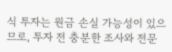식 투자는 원금 손실 가능성이 있으므로, 투자 전 충분한 조사와 전문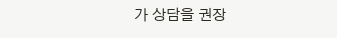가 상담을 권장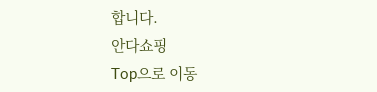합니다.
안다쇼핑
Top으로 이동